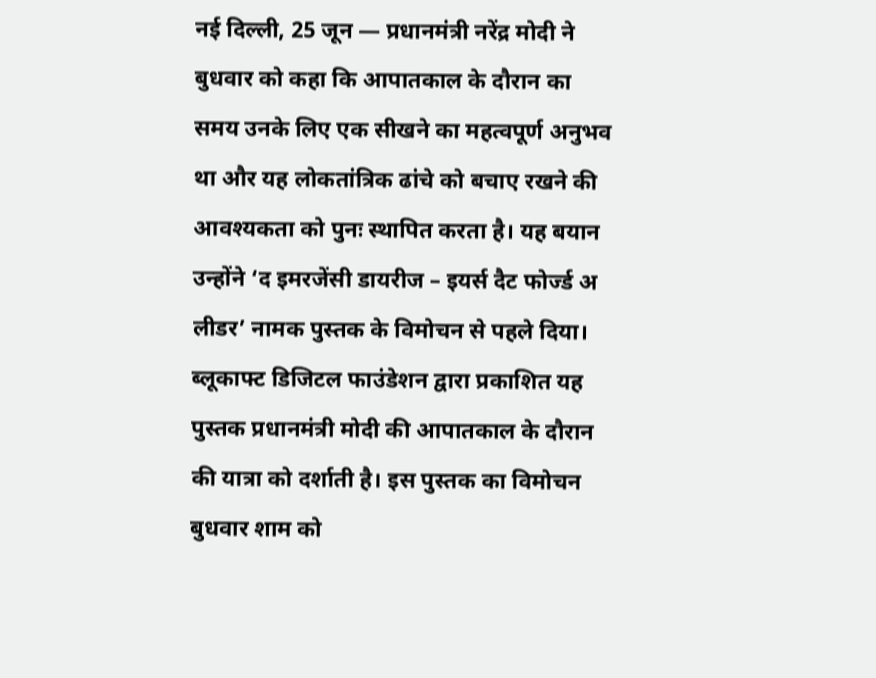नई दिल्ली, 25 जून — प्रधानमंत्री नरेंद्र मोदी ने बुधवार को कहा कि आपातकाल के दौरान का समय उनके लिए एक सीखने का महत्वपूर्ण अनुभव था और यह लोकतांत्रिक ढांचे को बचाए रखने की आवश्यकता को पुनः स्थापित करता है। यह बयान उन्होंने ‘द इमरजेंसी डायरीज – इयर्स दैट फोर्ज्ड अ लीडर’ नामक पुस्तक के विमोचन से पहले दिया।
ब्लूकाफ्ट डिजिटल फाउंडेशन द्वारा प्रकाशित यह पुस्तक प्रधानमंत्री मोदी की आपातकाल के दौरान की यात्रा को दर्शाती है। इस पुस्तक का विमोचन बुधवार शाम को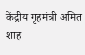केंद्रीय गृहमंत्री अमित शाह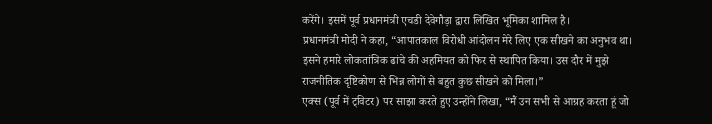करेंगे। इसमें पूर्व प्रधानमंत्री एचडी देवेगौड़ा द्वारा लिखित भूमिका शामिल है।
प्रधानमंत्री मोदी ने कहा, “आपातकाल विरोधी आंदोलन मेरे लिए एक सीखने का अनुभव था। इसने हमारे लोकतांत्रिक ढांचे की अहमियत को फिर से स्थापित किया। उस दौर में मुझे राजनीतिक दृष्टिकोण से भिन्न लोगों से बहुत कुछ सीखने को मिला।”
एक्स (पूर्व में ट्विटर) पर साझा करते हुए उन्होंने लिखा, “मैं उन सभी से आग्रह करता हूं जो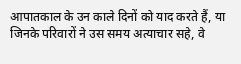आपातकाल के उन काले दिनों को याद करते हैं, या जिनके परिवारों ने उस समय अत्याचार सहे, वे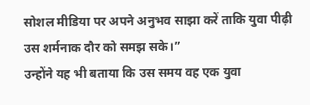सोशल मीडिया पर अपने अनुभव साझा करें ताकि युवा पीढ़ी उस शर्मनाक दौर को समझ सके।”
उन्होंने यह भी बताया कि उस समय वह एक युवा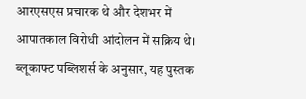आरएसएस प्रचारक थे और देशभर में आपातकाल विरोधी आंदोलन में सक्रिय थे।
ब्लूकाफ्ट पब्लिशर्स के अनुसार, यह पुस्तक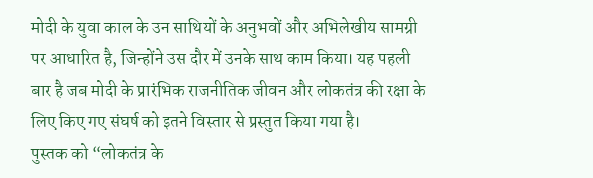मोदी के युवा काल के उन साथियों के अनुभवों और अभिलेखीय सामग्री पर आधारित है, जिन्होंने उस दौर में उनके साथ काम किया। यह पहली बार है जब मोदी के प्रारंभिक राजनीतिक जीवन और लोकतंत्र की रक्षा के लिए किए गए संघर्ष को इतने विस्तार से प्रस्तुत किया गया है।
पुस्तक को “लोकतंत्र के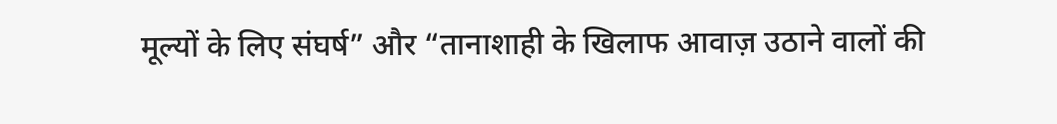मूल्यों के लिए संघर्ष” और “तानाशाही के खिलाफ आवाज़ उठाने वालों की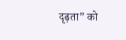दृढ़ता” को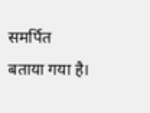समर्पित बताया गया है।